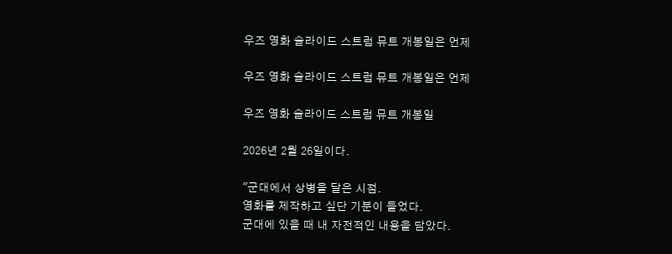우즈 영화 슬라이드 스트럼 뮤트 개봉일은 언제

우즈 영화 슬라이드 스트럼 뮤트 개봉일은 언제

우즈 영화 슬라이드 스트럼 뮤트 개봉일

2026년 2월 26일이다.

"군대에서 상병을 달은 시점.
영화를 제작하고 싶단 기분이 들었다.
군대에 있을 때 내 자전적인 내용을 담았다.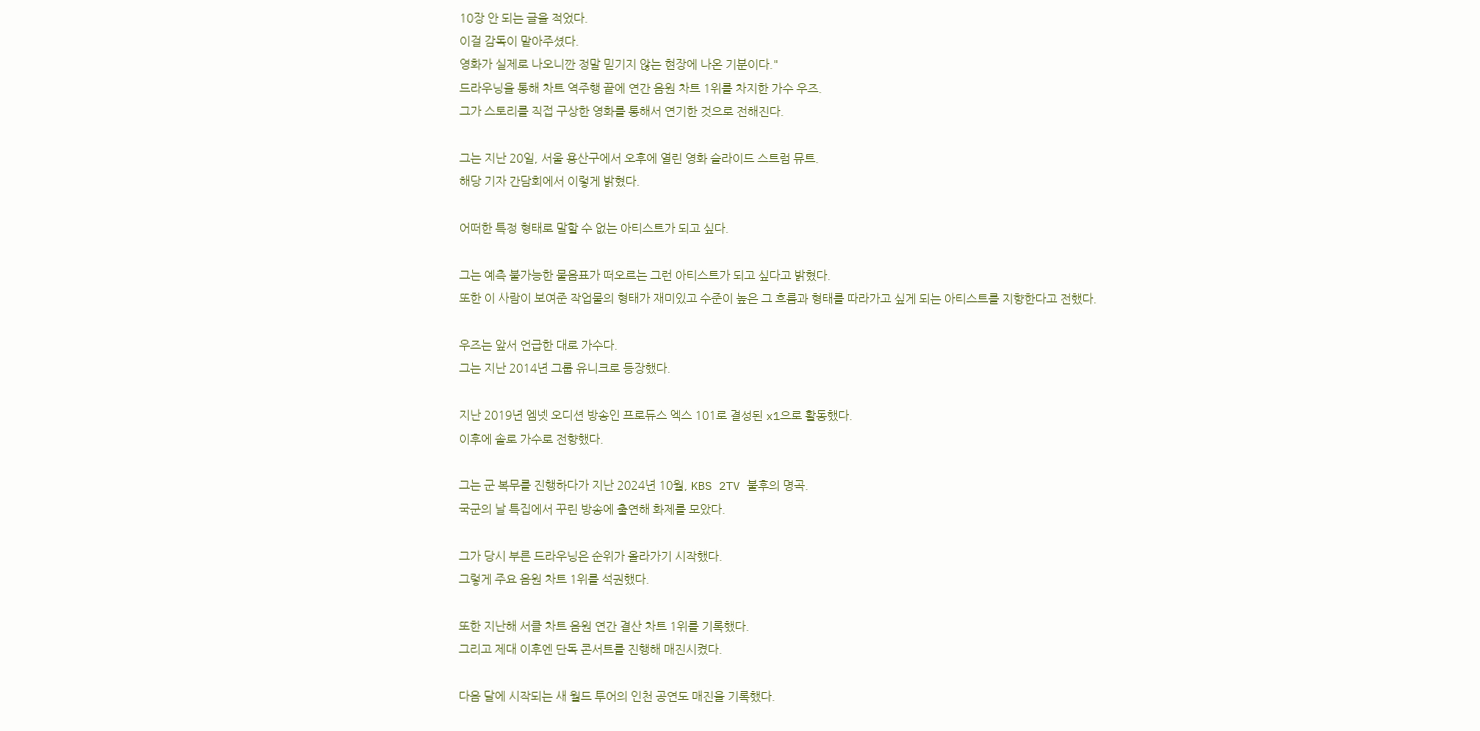10장 안 되는 글을 적었다.
이걸 감독이 맡아주셨다.
영화가 실제로 나오니깐 정말 믿기지 않는 현장에 나온 기분이다."
드라우닝을 통해 차트 역주행 끝에 연간 음원 차트 1위를 차지한 가수 우즈.
그가 스토리를 직접 구상한 영화를 통해서 연기한 것으로 전해진다.

그는 지난 20일, 서울 용산구에서 오후에 열린 영화 슬라이드 스트럼 뮤트.
해당 기자 간담회에서 이렇게 밝혔다.

어떠한 특정 형태로 말할 수 없는 아티스트가 되고 싶다.

그는 예측 불가능한 물음표가 떠오르는 그런 아티스트가 되고 싶다고 밝혔다.
또한 이 사람이 보여준 작업물의 형태가 재미있고 수준이 높은 그 흐름과 형태를 따라가고 싶게 되는 아티스트를 지향한다고 전했다.

우즈는 앞서 언급한 대로 가수다.
그는 지난 2014년 그룹 유니크로 등장했다.

지난 2019년 엠넷 오디션 방송인 프로듀스 엑스 101로 결성된 x1으로 활동했다.
이후에 솔로 가수로 전향했다.

그는 군 복무를 진행하다가 지난 2024년 10월, KBS 2TV 불후의 명곡.
국군의 날 특집에서 꾸린 방송에 출연해 화제를 모았다.

그가 당시 부른 드라우닝은 순위가 올라가기 시작했다.
그렇게 주요 음원 차트 1위를 석권했다.

또한 지난해 서클 차트 음원 연간 결산 차트 1위를 기록했다.
그리고 제대 이후엔 단독 콘서트를 진행해 매진시켰다.

다음 달에 시작되는 새 월드 투어의 인천 공연도 매진을 기록했다.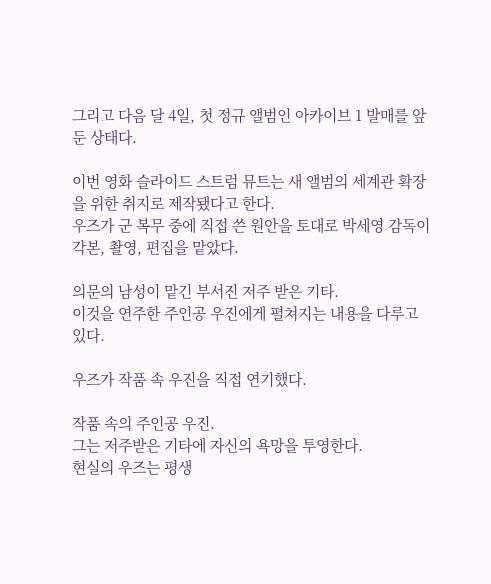그리고 다음 달 4일, 첫 정규 앨범인 아카이브 1 발매를 앞둔 상태다.

이번 영화 슬라이드 스트럼 뮤트는 새 앨범의 세계관 확장을 위한 취지로 제작됐다고 한다.
우즈가 군 복무 중에 직접 쓴 원안을 토대로 박세영 감독이 각본, 촬영, 편집을 맡았다.

의문의 남성이 맡긴 부서진 저주 받은 기타.
이것을 연주한 주인공 우진에게 펼쳐지는 내용을 다루고 있다.

우즈가 작품 속 우진을 직접 연기했다.

작품 속의 주인공 우진.
그는 저주받은 기타에 자신의 욕망을 투영한다.
현실의 우즈는 평생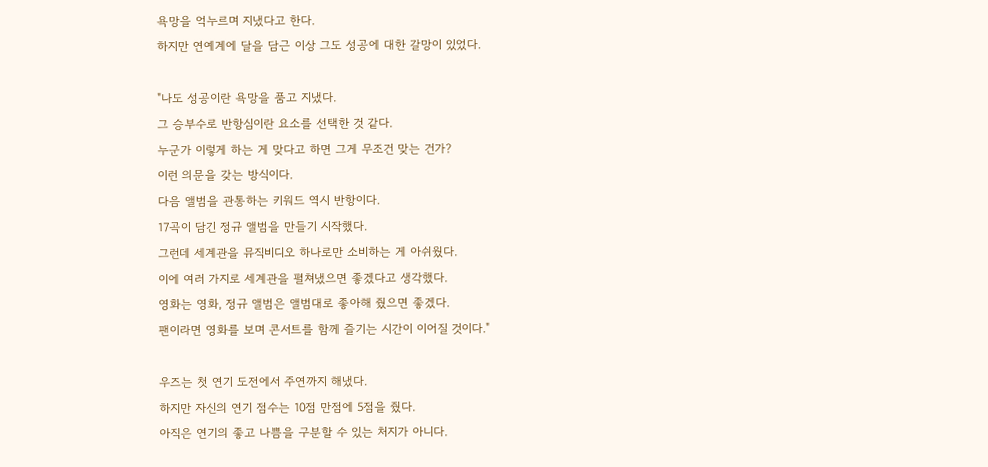욕망을 억누르며 지냈다고 한다.
하지만 연예계에 달을 담근 이상 그도 성공에 대한 갈망이 있었다.

"나도 성공이란 욕망을 품고 지냈다.
그 승부수로 반항심이란 요소를 선택한 것 같다.
누군가 이렇게 하는 게 맞다고 하면 그게 무조건 맞는 건가?
이런 의문을 갖는 방식이다.
다음 앨범을 관통하는 키워드 역시 반항이다.
17곡이 담긴 정규 앨범을 만들기 시작했다.
그런데 세계관을 뮤직비디오 하나로만 소비하는 게 아쉬웠다.
이에 여러 가지로 세계관을 펼쳐냈으면 좋겠다고 생각했다.
영화는 영화, 정규 앨범은 앨범대로 좋아해 줬으면 좋겠다.
팬이라면 영화를 보며 콘서트를 함께 즐기는 시간이 이어질 것이다."

우즈는 첫 연기 도전에서 주연까지 해냈다.
하지만 자신의 연기 점수는 10점 만점에 5점을 줬다.
아직은 연기의 좋고 나쁨을 구분할 수 있는 처지가 아니다.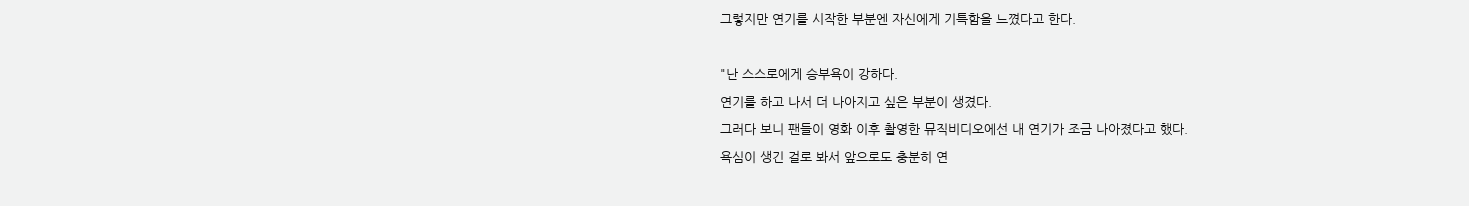그렇지만 연기를 시작한 부분엔 자신에게 기특함을 느꼈다고 한다.

"난 스스로에게 승부욕이 강하다.
연기를 하고 나서 더 나아지고 싶은 부분이 생겼다.
그러다 보니 팬들이 영화 이후 촬영한 뮤직비디오에선 내 연기가 조금 나아졌다고 했다.
욕심이 생긴 걸로 봐서 앞으로도 충분히 연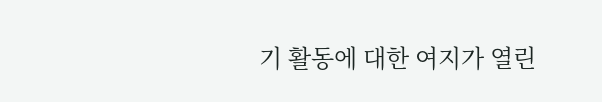기 활동에 대한 여지가 열린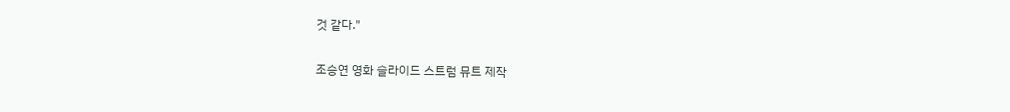것 같다."

조승연 영화 슬라이드 스트럼 뮤트 제작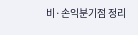비·손익분기점 정리